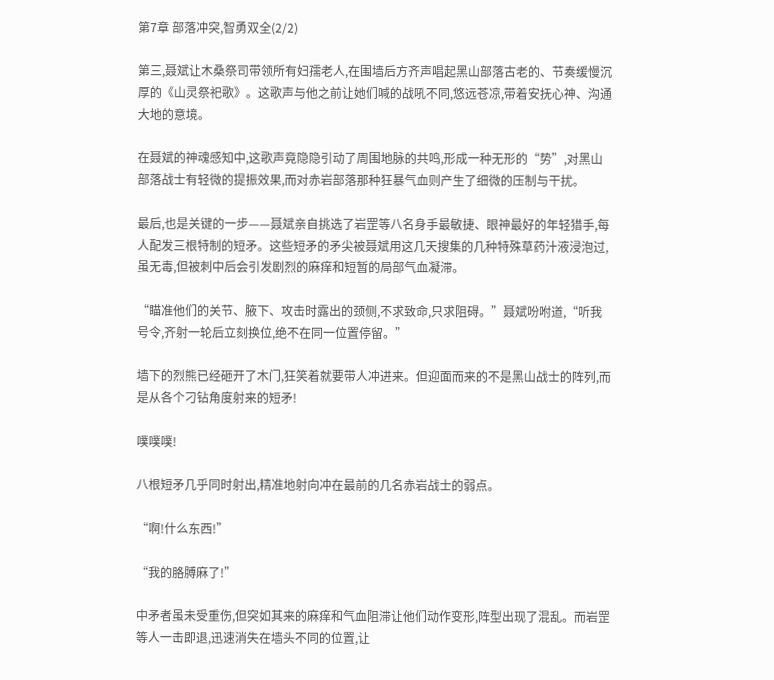第7章 部落冲突,智勇双全(2/2)

第三,聂斌让木桑祭司带领所有妇孺老人,在围墙后方齐声唱起黑山部落古老的、节奏缓慢沉厚的《山灵祭祀歌》。这歌声与他之前让她们喊的战吼不同,悠远苍凉,带着安抚心神、沟通大地的意境。

在聂斌的神魂感知中,这歌声竟隐隐引动了周围地脉的共鸣,形成一种无形的“势”,对黑山部落战士有轻微的提振效果,而对赤岩部落那种狂暴气血则产生了细微的压制与干扰。

最后,也是关键的一步——聂斌亲自挑选了岩罡等八名身手最敏捷、眼神最好的年轻猎手,每人配发三根特制的短矛。这些短矛的矛尖被聂斌用这几天搜集的几种特殊草药汁液浸泡过,虽无毒,但被刺中后会引发剧烈的麻痒和短暂的局部气血凝滞。

“瞄准他们的关节、腋下、攻击时露出的颈侧,不求致命,只求阻碍。”聂斌吩咐道,“听我号令,齐射一轮后立刻换位,绝不在同一位置停留。”

墙下的烈熊已经砸开了木门,狂笑着就要带人冲进来。但迎面而来的不是黑山战士的阵列,而是从各个刁钻角度射来的短矛!

噗噗噗!

八根短矛几乎同时射出,精准地射向冲在最前的几名赤岩战士的弱点。

“啊!什么东西!”

“我的胳膊麻了!”

中矛者虽未受重伤,但突如其来的麻痒和气血阻滞让他们动作变形,阵型出现了混乱。而岩罡等人一击即退,迅速消失在墙头不同的位置,让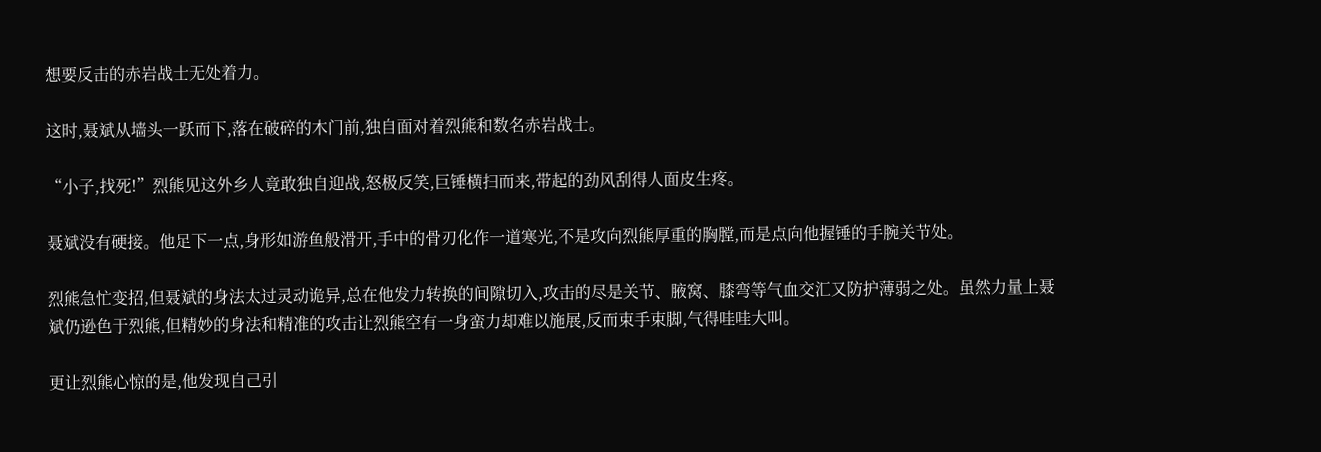想要反击的赤岩战士无处着力。

这时,聂斌从墙头一跃而下,落在破碎的木门前,独自面对着烈熊和数名赤岩战士。

“小子,找死!”烈熊见这外乡人竟敢独自迎战,怒极反笑,巨锤横扫而来,带起的劲风刮得人面皮生疼。

聂斌没有硬接。他足下一点,身形如游鱼般滑开,手中的骨刃化作一道寒光,不是攻向烈熊厚重的胸膛,而是点向他握锤的手腕关节处。

烈熊急忙变招,但聂斌的身法太过灵动诡异,总在他发力转换的间隙切入,攻击的尽是关节、腋窝、膝弯等气血交汇又防护薄弱之处。虽然力量上聂斌仍逊色于烈熊,但精妙的身法和精准的攻击让烈熊空有一身蛮力却难以施展,反而束手束脚,气得哇哇大叫。

更让烈熊心惊的是,他发现自己引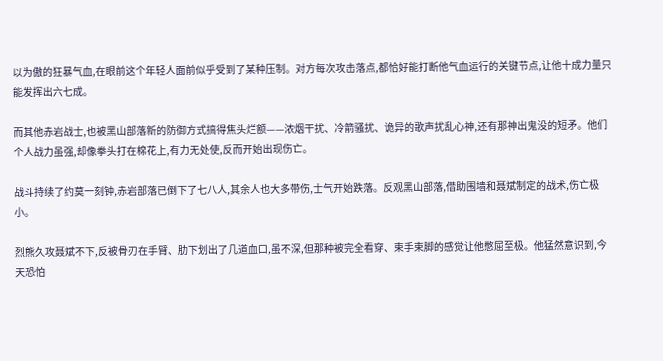以为傲的狂暴气血,在眼前这个年轻人面前似乎受到了某种压制。对方每次攻击落点,都恰好能打断他气血运行的关键节点,让他十成力量只能发挥出六七成。

而其他赤岩战士,也被黑山部落新的防御方式搞得焦头烂额——浓烟干扰、冷箭骚扰、诡异的歌声扰乱心神,还有那神出鬼没的短矛。他们个人战力虽强,却像拳头打在棉花上,有力无处使,反而开始出现伤亡。

战斗持续了约莫一刻钟,赤岩部落已倒下了七八人,其余人也大多带伤,士气开始跌落。反观黑山部落,借助围墙和聂斌制定的战术,伤亡极小。

烈熊久攻聂斌不下,反被骨刃在手臂、肋下划出了几道血口,虽不深,但那种被完全看穿、束手束脚的感觉让他憋屈至极。他猛然意识到,今天恐怕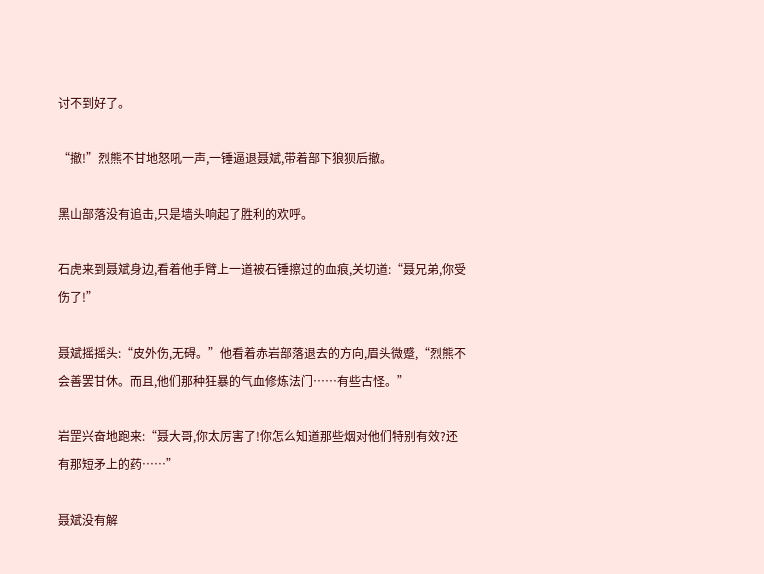讨不到好了。

“撤!”烈熊不甘地怒吼一声,一锤逼退聂斌,带着部下狼狈后撤。

黑山部落没有追击,只是墙头响起了胜利的欢呼。

石虎来到聂斌身边,看着他手臂上一道被石锤擦过的血痕,关切道:“聂兄弟,你受伤了!”

聂斌摇摇头:“皮外伤,无碍。”他看着赤岩部落退去的方向,眉头微蹙,“烈熊不会善罢甘休。而且,他们那种狂暴的气血修炼法门……有些古怪。”

岩罡兴奋地跑来:“聂大哥,你太厉害了!你怎么知道那些烟对他们特别有效?还有那短矛上的药……”

聂斌没有解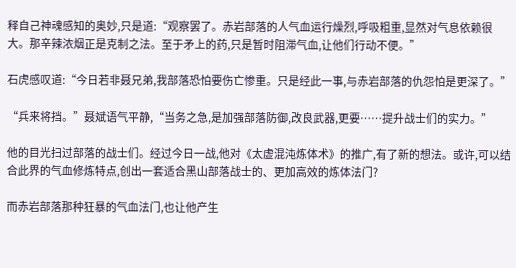释自己神魂感知的奥妙,只是道:“观察罢了。赤岩部落的人气血运行燥烈,呼吸粗重,显然对气息依赖很大。那辛辣浓烟正是克制之法。至于矛上的药,只是暂时阻滞气血,让他们行动不便。”

石虎感叹道:“今日若非聂兄弟,我部落恐怕要伤亡惨重。只是经此一事,与赤岩部落的仇怨怕是更深了。”

“兵来将挡。”聂斌语气平静,“当务之急,是加强部落防御,改良武器,更要……提升战士们的实力。”

他的目光扫过部落的战士们。经过今日一战,他对《太虚混沌炼体术》的推广,有了新的想法。或许,可以结合此界的气血修炼特点,创出一套适合黑山部落战士的、更加高效的炼体法门?

而赤岩部落那种狂暴的气血法门,也让他产生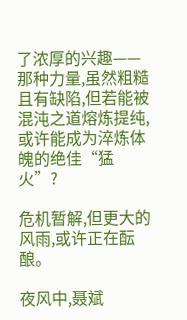了浓厚的兴趣——那种力量,虽然粗糙且有缺陷,但若能被混沌之道熔炼提纯,或许能成为淬炼体魄的绝佳“猛火”?

危机暂解,但更大的风雨,或许正在酝酿。

夜风中,聂斌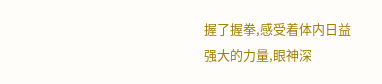握了握拳,感受着体内日益强大的力量,眼神深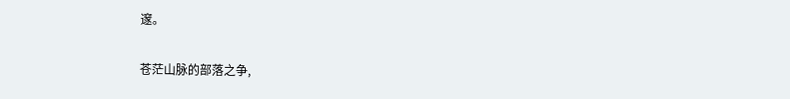邃。

苍茫山脉的部落之争,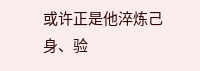或许正是他淬炼己身、验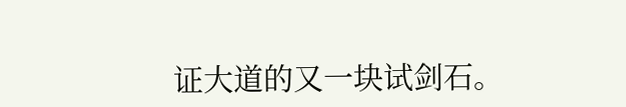证大道的又一块试剑石。